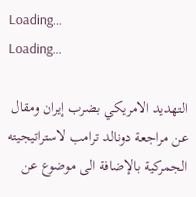Loading...
Loading...

التهديد الامريكي بضرب إيران ومقال عن مراجعة دونالد ترامب لاستراتيجيته الجمركية بالإضافة الى موضوع عن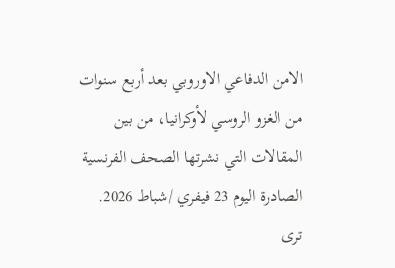الامن الدفاعي الاوروبي بعد أربع سنوات من الغزو الروسي لأوكرانيا، من بين المقالات التي نشرتها الصحف الفرنسية الصادرة اليوم 23 فيفري /شباط 2026.
ترى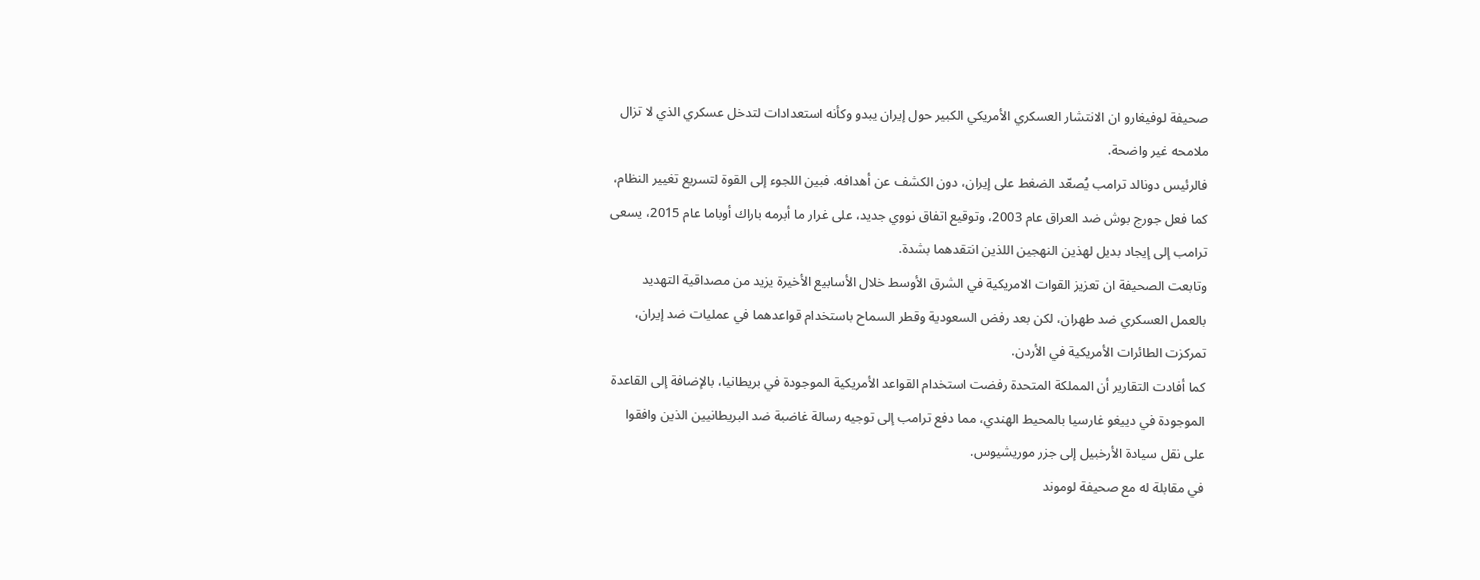صحيفة لوفيغارو ان الانتشار العسكري الأمريكي الكبير حول إيران يبدو وكأنه استعدادات لتدخل عسكري الذي لا تزال ملامحه غير واضحة.
فالرئيس دونالد ترامب يُصعّد الضغط على إيران، دون الكشف عن أهدافه. فبين اللجوء إلى القوة لتسريع تغيير النظام، كما فعل جورج بوش ضد العراق عام 2003، وتوقيع اتفاق نووي جديد، على غرار ما أبرمه باراك أوباما عام 2015، يسعى ترامب إلى إيجاد بديل لهذين النهجين اللذين انتقدهما بشدة.
وتابعت الصحيفة ان تعزيز القوات الامريكية في الشرق الأوسط خلال الأسابيع الأخيرة يزيد من مصداقية التهديد بالعمل العسكري ضد طهران، لكن بعد رفض السعودية وقطر السماح باستخدام قواعدهما في عمليات ضد إيران، تمركزت الطائرات الأمريكية في الأردن.
كما أفادت التقارير أن المملكة المتحدة رفضت استخدام القواعد الأمريكية الموجودة في بريطانيا، بالإضافة إلى القاعدة الموجودة في دييغو غارسيا بالمحيط الهندي، مما دفع ترامب إلى توجيه رسالة غاضبة ضد البريطانيين الذين وافقوا على نقل سيادة الأرخبيل إلى جزر موريشيوس.
في مقابلة له مع صحيفة لوموند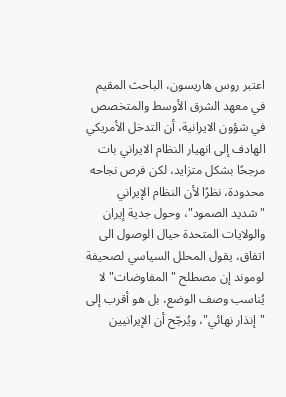اعتبر روس هاريسون، الباحث المقيم في معهد الشرق الأوسط والمتخصص في شؤون الايرانية، أن التدخل الأمريكي الهادف إلى انهيار النظام الايراني بات مرجحًا بشكل متزايد، لكن فرص نجاحه محدودة، نظرًا لأن النظام الإيراني "شديد الصمود"، وحول جدية إيران والولايات المتحدة حيال الوصول الى اتفاق، يقول المحلل السياسي لصحيفة لوموند إن مصطلح "المفاوضات" لا يُناسب وصف الوضع، بل هو أقرب إلى "إنذار نهائي"، ويُرجّح أن الإيرانيين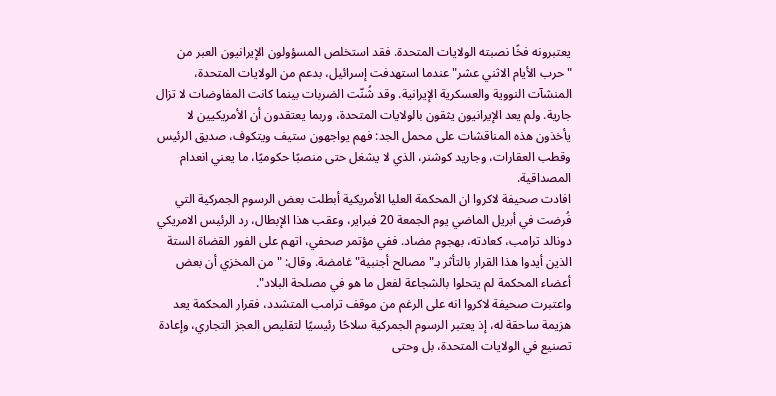يعتبرونه فخًا نصبته الولايات المتحدة. فقد استخلص المسؤولون الإيرانيون العبر من "حرب الأيام الاثني عشر" عندما استهدفت إسرائيل، بدعم من الولايات المتحدة، المنشآت النووية والعسكرية الإيرانية. وقد شُنّت الضربات بينما كانت المفاوضات لا تزال جارية. ولم يعد الإيرانيون يثقون بالولايات المتحدة، وربما يعتقدون أن الأمريكيين لا يأخذون هذه المناقشات على محمل الجد: فهم يواجهون ستيف ويتكوف، صديق الرئيس وقطب العقارات، وجاريد كوشنر، الذي لا يشغل حتى منصبًا حكوميًا، ما يعني انعدام المصداقية.
افادت صحيفة لاكروا ان المحكمة العليا الأمريكية أبطلت بعض الرسوم الجمركية التي فُرضت في أبريل الماضي يوم الجمعة 20 فبراير، وعقب هذا الإبطال، رد الرئيس الامريكي دونالد ترامب، كعادته، بهجوم مضاد. ففي مؤتمر صحفي، اتهم على الفور القضاة الستة الذين أيدوا هذا القرار بالتأثر بـ"مصالح أجنبية" غامضة. وقال: "من المخزي أن بعض أعضاء المحكمة لم يتحلوا بالشجاعة لفعل ما هو في مصلحة البلاد".
واعتبرت صحيفة لاكروا انه على الرغم من موقف ترامب المتشدد، فقرار المحكمة يعد هزيمة ساحقة له، إذ يعتبر الرسوم الجمركية سلاحًا رئيسيًا لتقليص العجز التجاري، وإعادة تصنيع في الولايات المتحدة، بل وحتى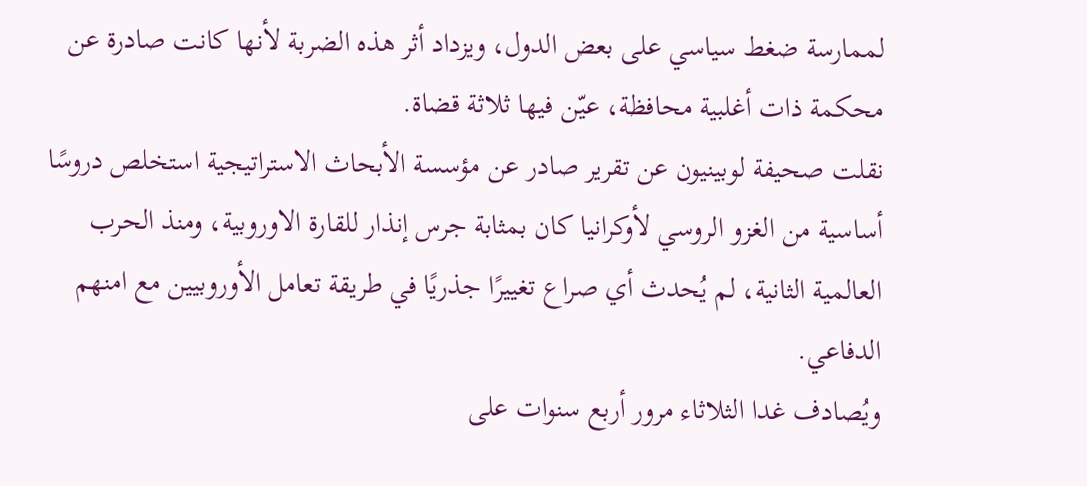لممارسة ضغط سياسي على بعض الدول، ويزداد أثر هذه الضربة لأنها كانت صادرة عن محكمة ذات أغلبية محافظة، عيّن فيها ثلاثة قضاة.
نقلت صحيفة لوبينيون عن تقرير صادر عن مؤسسة الأبحاث الاستراتيجية استخلص دروسًا أساسية من الغزو الروسي لأوكرانيا كان بمثابة جرس إنذار للقارة الاوروبية، ومنذ الحرب العالمية الثانية، لم يُحدث أي صراع تغييرًا جذريًا في طريقة تعامل الأوروبيين مع امنهم الدفاعي.
ويُصادف غدا الثلاثاء مرور أربع سنوات على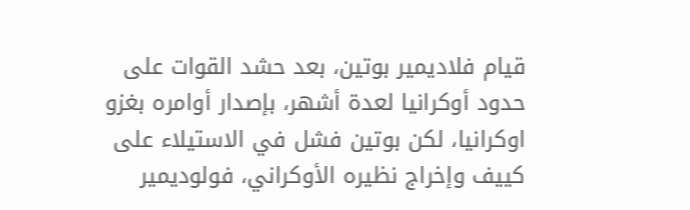قيام فلاديمير بوتين، بعد حشد القوات على حدود أوكرانيا لعدة أشهر، بإصدار أوامره بغزو اوكرانيا، لكن بوتين فشل في الاستيلاء على كييف وإخراج نظيره الأوكراني، فولوديمير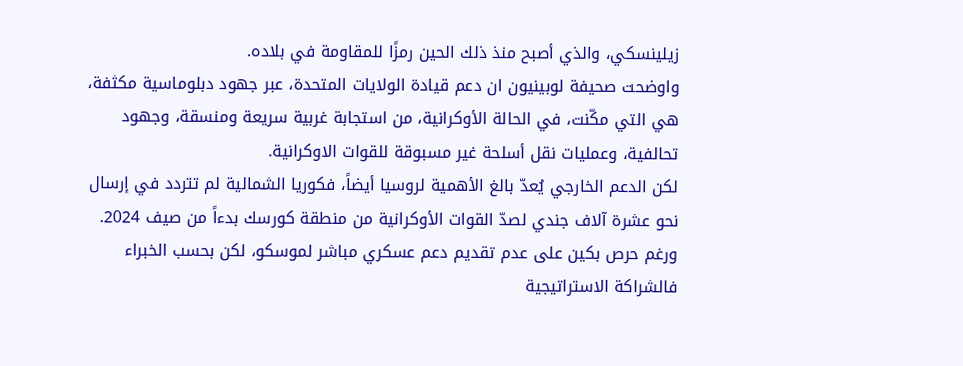زيلينسكي، والذي أصبح منذ ذلك الحين رمزًا للمقاومة في بلاده.
واوضحت صحيفة لوبينيون ان دعم قيادة الولايات المتحدة، عبر جهود دبلوماسية مكثفة، هي التي مكّنت، في الحالة الأوكرانية، من استجابة غربية سريعة ومنسقة، وجهود تحالفية، وعمليات نقل أسلحة غير مسبوقة للقوات الاوكرانية.
لكن الدعم الخارجي يُعدّ بالغ الأهمية لروسيا أيضاً، فكوريا الشمالية لم تتردد في إرسال نحو عشرة آلاف جندي لصدّ القوات الأوكرانية من منطقة كورسك بدءاً من صيف 2024. ورغم حرص بكين على عدم تقديم دعم عسكري مباشر لموسكو، لكن بحسب الخبراء فالشراكة الاستراتيجية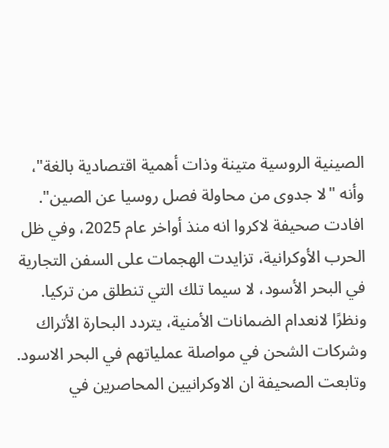الصينية الروسية متينة وذات أهمية اقتصادية بالغة"، وأنه "لا جدوى من محاولة فصل روسيا عن الصين".
افادت صحيفة لاكروا انه منذ أواخر عام 2025، وفي ظل الحرب الأوكرانية، تزايدت الهجمات على السفن التجارية في البحر الأسود، لا سيما تلك التي تنطلق من تركيا. ونظرًا لانعدام الضمانات الأمنية، يتردد البحارة الأتراك وشركات الشحن في مواصلة عملياتهم في البحر الاسود.
وتابعت الصحيفة ان الاوكرانيين المحاصرين في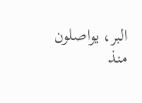البر، يواصلون منذ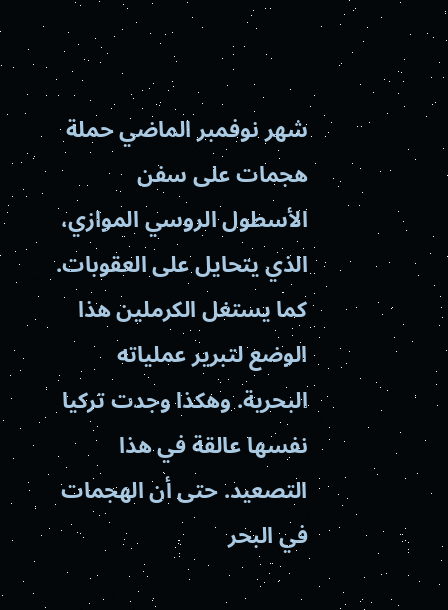شهر نوفمبر الماضي حملة هجمات على سفن الأسطول الروسي الموازي، الذي يتحايل على العقوبات.
كما يستغل الكرملين هذا الوضع لتبرير عملياته البحرية. وهكذا وجدت تركيا نفسها عالقة في هذا التصعيد. حتى أن الهجمات في البحر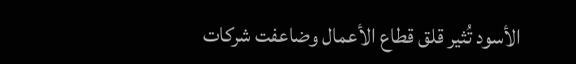الأسود تُثير قلق قطاع الأعمال وضاعفت شركات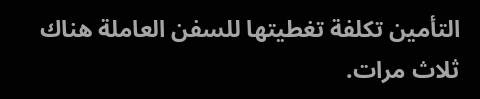التأمين تكلفة تغطيتها للسفن العاملة هناك ثلاث مرات.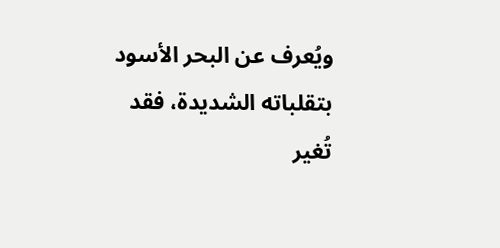ويُعرف عن البحر الأسود بتقلباته الشديدة، فقد تُغير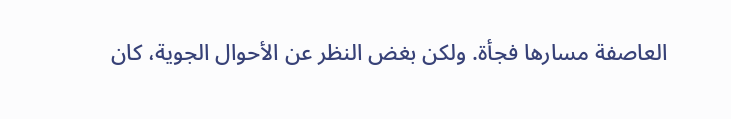العاصفة مسارها فجأة. ولكن بغض النظر عن الأحوال الجوية، كان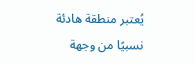يُعتبر منطقة هادئة نسبيًا من وجهة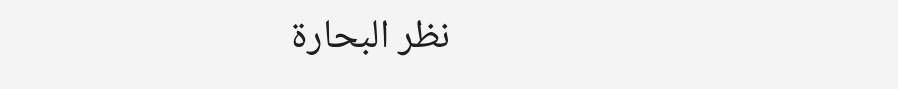نظر البحارة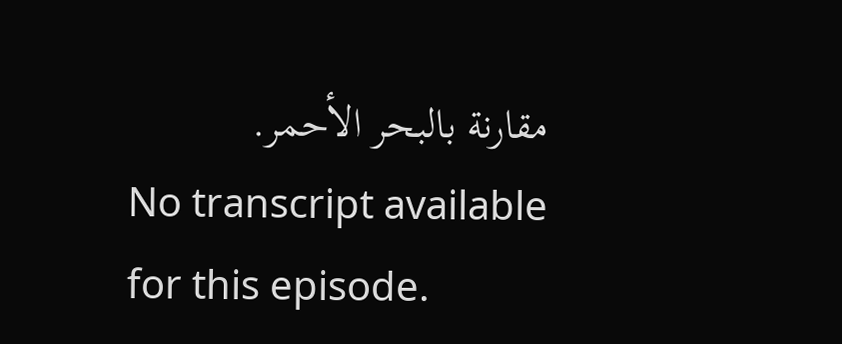مقارنة بالبحر الأحمر.
No transcript available for this episode.